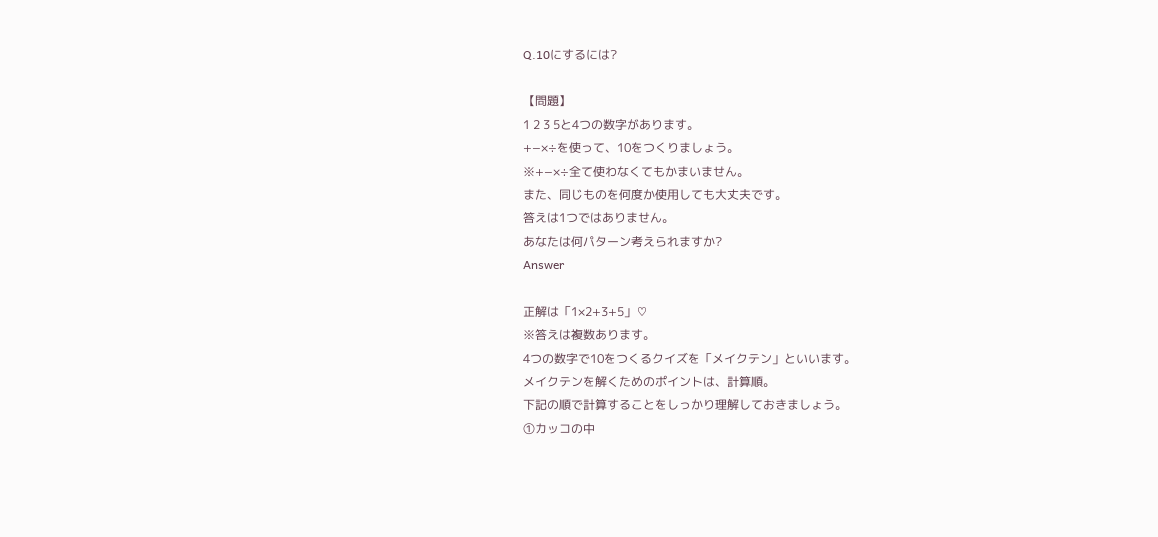Q.10にするには?

【問題】
1 2 3 5と4つの数字があります。
+−×÷を使って、10をつくりましょう。
※+−×÷全て使わなくてもかまいません。
また、同じものを何度か使用しても大丈夫です。
答えは1つではありません。
あなたは何パターン考えられますか?
Answer

正解は「1×2+3+5」♡
※答えは複数あります。
4つの数字で10をつくるクイズを「メイクテン」といいます。
メイクテンを解くためのポイントは、計算順。
下記の順で計算することをしっかり理解しておきましょう。
①カッコの中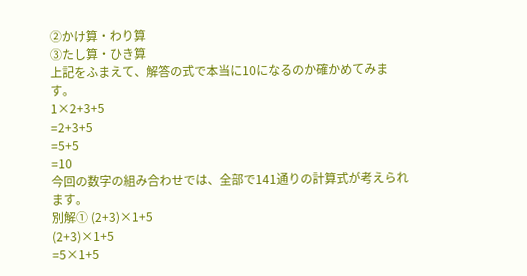②かけ算・わり算
③たし算・ひき算
上記をふまえて、解答の式で本当に10になるのか確かめてみます。
1×2+3+5
=2+3+5
=5+5
=10
今回の数字の組み合わせでは、全部で141通りの計算式が考えられます。
別解① (2+3)×1+5
(2+3)×1+5
=5×1+5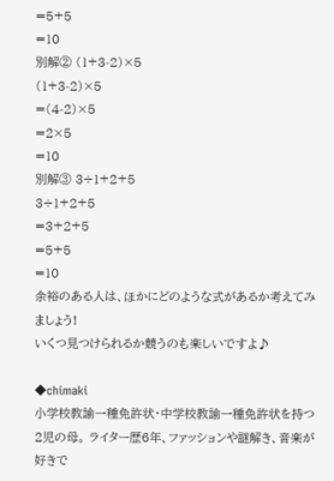=5+5
=10
別解② (1+3-2)×5
(1+3-2)×5
=(4-2)×5
=2×5
=10
別解③ 3÷1+2+5
3÷1+2+5
=3+2+5
=5+5
=10
余裕のある人は、ほかにどのような式があるか考えてみましょう!
いくつ見つけられるか競うのも楽しいですよ♪

◆chimaki
小学校教諭一種免許状・中学校教諭一種免許状を持つ2児の母。 ライター歴6年、ファッションや謎解き、音楽が好きで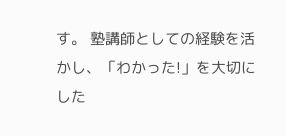す。 塾講師としての経験を活かし、「わかった!」を大切にした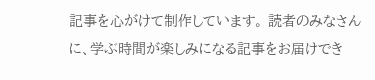記事を心がけて制作しています。 読者のみなさんに、学ぶ時間が楽しみになる記事をお届けでき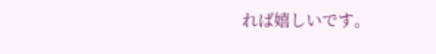れば嬉しいです。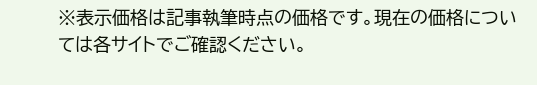※表示価格は記事執筆時点の価格です。現在の価格については各サイトでご確認ください。